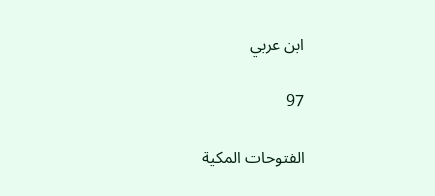ابن عربي

97

الفتوحات المكية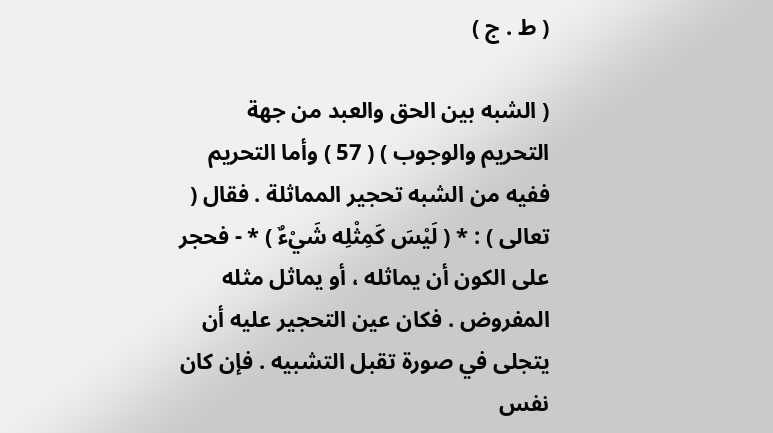( ط . ج )

( الشبه بين الحق والعبد من جهة التحريم والوجوب ) ( 57 ) وأما التحريم ففيه من الشبه تحجير المماثلة . فقال ( تعالى ) : * ( لَيْسَ كَمِثْلِه شَيْءٌ ) * - فحجر على الكون أن يماثله ، أو يماثل مثله المفروض . فكان عين التحجير عليه أن يتجلى في صورة تقبل التشبيه . فإن كان نفس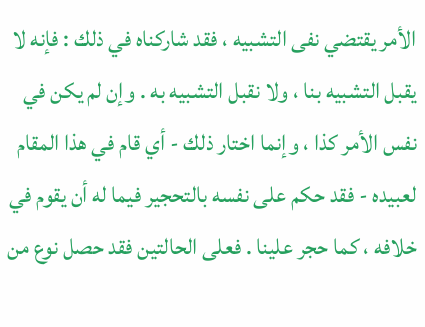الأمر يقتضي نفى التشبيه ، فقد شاركناه في ذلك : فإنه لا يقبل التشبيه بنا ، ولا نقبل التشبيه به . وإن لم يكن في نفس الأمر كذا ، وإنما اختار ذلك - أي قام في هذا المقام لعبيده - فقد حكم على نفسه بالتحجير فيما له أن يقوم في خلافه ، كما حجر علينا . فعلى الحالتين فقد حصل نوع من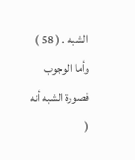الشبه . ( 58 ) وأما الوجوب فصورة الشبه أنه (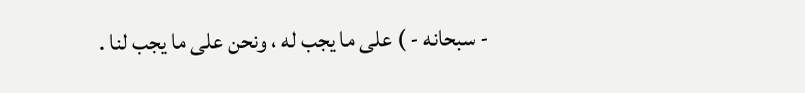- سبحانه - ) على ما يجب له ، ونحن على ما يجب لنا .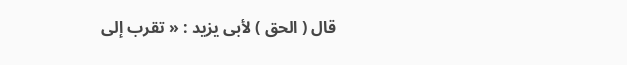قال ( الحق ) لأبى يزيد : « تقرب إلى